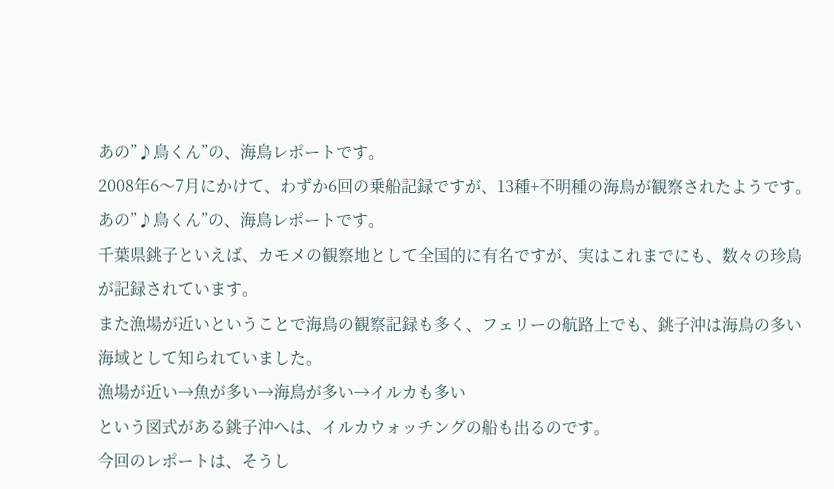あの”♪鳥くん”の、海鳥レポートです。
2008年6〜7月にかけて、わずか6回の乗船記録ですが、13種+不明種の海鳥が観察されたようです。
あの”♪鳥くん”の、海鳥レポートです。
千葉県銚子といえば、カモメの観察地として全国的に有名ですが、実はこれまでにも、数々の珍鳥が記録されています。
また漁場が近いということで海鳥の観察記録も多く、フェリーの航路上でも、銚子沖は海鳥の多い海域として知られていました。
漁場が近い→魚が多い→海鳥が多い→イルカも多い
という図式がある銚子沖へは、イルカウォッチングの船も出るのです。
今回のレポートは、そうし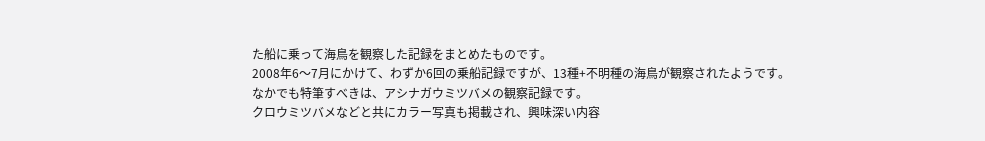た船に乗って海鳥を観察した記録をまとめたものです。
2008年6〜7月にかけて、わずか6回の乗船記録ですが、13種+不明種の海鳥が観察されたようです。
なかでも特筆すべきは、アシナガウミツバメの観察記録です。
クロウミツバメなどと共にカラー写真も掲載され、興味深い内容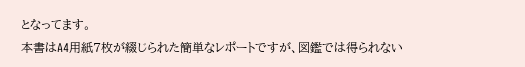となってます。
本書はA4用紙7枚が綴じられた簡単なレポートですが、図鑑では得られない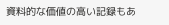資料的な価値の高い記録もあ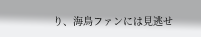り、海鳥ファンには見逃せ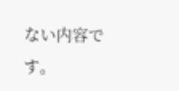ない内容です。